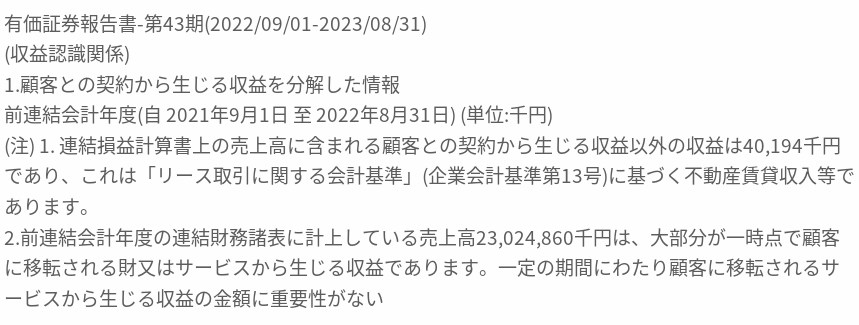有価証券報告書-第43期(2022/09/01-2023/08/31)
(収益認識関係)
1.顧客との契約から生じる収益を分解した情報
前連結会計年度(自 2021年9月1日 至 2022年8月31日) (単位:千円)
(注) 1. 連結損益計算書上の売上高に含まれる顧客との契約から生じる収益以外の収益は40,194千円であり、これは「リース取引に関する会計基準」(企業会計基準第13号)に基づく不動産賃貸収入等であります。
2.前連結会計年度の連結財務諸表に計上している売上高23,024,860千円は、大部分が一時点で顧客に移転される財又はサービスから生じる収益であります。一定の期間にわたり顧客に移転されるサービスから生じる収益の金額に重要性がない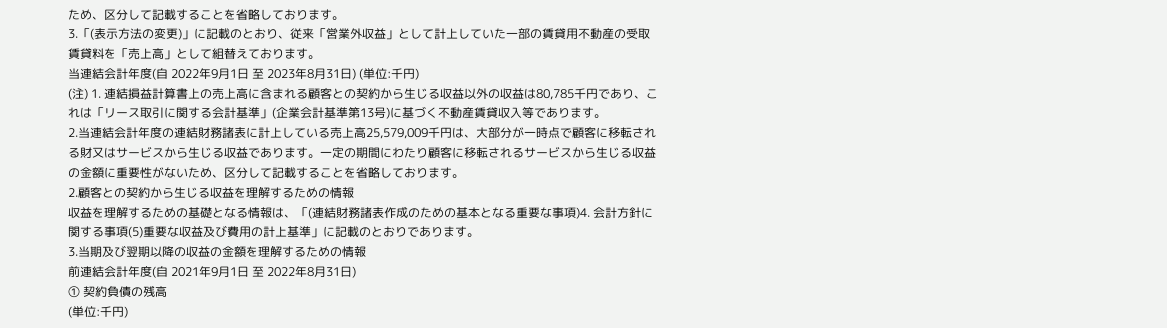ため、区分して記載することを省略しております。
3.「(表示方法の変更)」に記載のとおり、従来「営業外収益」として計上していた一部の賃貸用不動産の受取賃貸料を「売上高」として組替えております。
当連結会計年度(自 2022年9月1日 至 2023年8月31日) (単位:千円)
(注) 1. 連結損益計算書上の売上高に含まれる顧客との契約から生じる収益以外の収益は80,785千円であり、これは「リース取引に関する会計基準」(企業会計基準第13号)に基づく不動産賃貸収入等であります。
2.当連結会計年度の連結財務諸表に計上している売上高25,579,009千円は、大部分が一時点で顧客に移転される財又はサービスから生じる収益であります。一定の期間にわたり顧客に移転されるサービスから生じる収益の金額に重要性がないため、区分して記載することを省略しております。
2.顧客との契約から生じる収益を理解するための情報
収益を理解するための基礎となる情報は、「(連結財務諸表作成のための基本となる重要な事項)4. 会計方針に関する事項(5)重要な収益及び費用の計上基準」に記載のとおりであります。
3.当期及び翌期以降の収益の金額を理解するための情報
前連結会計年度(自 2021年9月1日 至 2022年8月31日)
① 契約負債の残高
(単位:千円)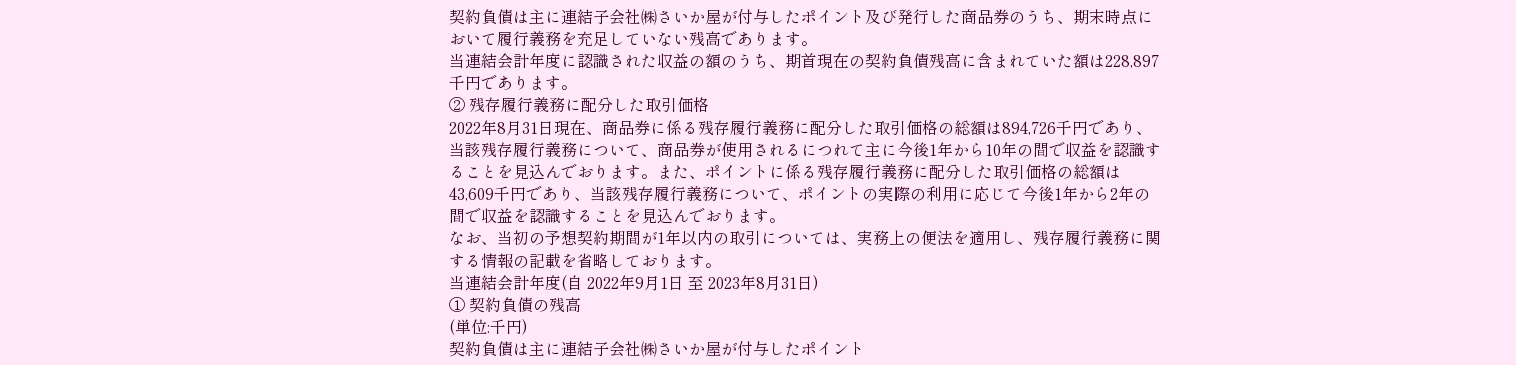契約負債は主に連結子会社㈱さいか屋が付与したポイント及び発行した商品券のうち、期末時点において履行義務を充足していない残高であります。
当連結会計年度に認識された収益の額のうち、期首現在の契約負債残高に含まれていた額は228,897千円であります。
② 残存履行義務に配分した取引価格
2022年8月31日現在、商品券に係る残存履行義務に配分した取引価格の総額は894,726千円であり、当該残存履行義務について、商品券が使用されるにつれて主に今後1年から10年の間で収益を認識することを見込んでおります。また、ポイントに係る残存履行義務に配分した取引価格の総額は43,609千円であり、当該残存履行義務について、ポイントの実際の利用に応じて今後1年から2年の間で収益を認識することを見込んでおります。
なお、当初の予想契約期間が1年以内の取引については、実務上の便法を適用し、残存履行義務に関する情報の記載を省略しております。
当連結会計年度(自 2022年9月1日 至 2023年8月31日)
① 契約負債の残高
(単位:千円)
契約負債は主に連結子会社㈱さいか屋が付与したポイント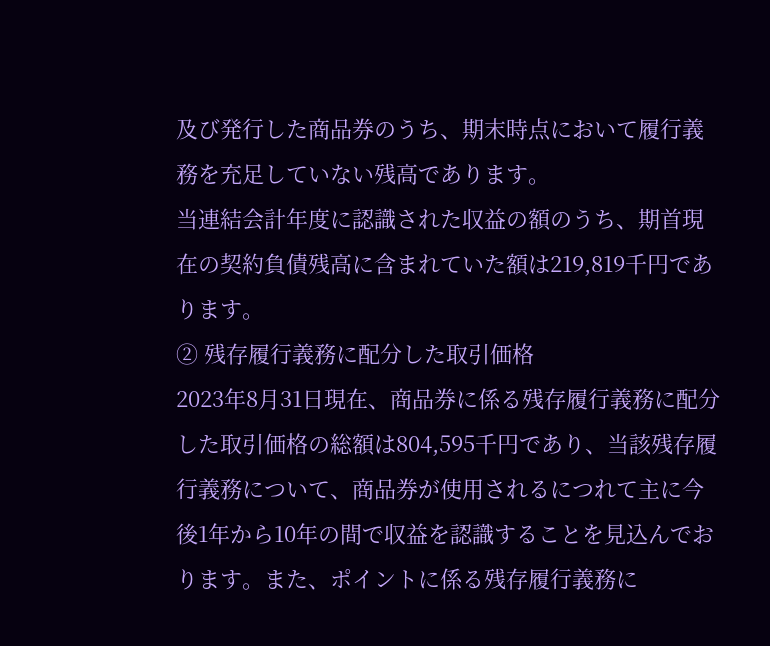及び発行した商品券のうち、期末時点において履行義務を充足していない残高であります。
当連結会計年度に認識された収益の額のうち、期首現在の契約負債残高に含まれていた額は219,819千円であります。
② 残存履行義務に配分した取引価格
2023年8月31日現在、商品券に係る残存履行義務に配分した取引価格の総額は804,595千円であり、当該残存履行義務について、商品券が使用されるにつれて主に今後1年から10年の間で収益を認識することを見込んでおります。また、ポイントに係る残存履行義務に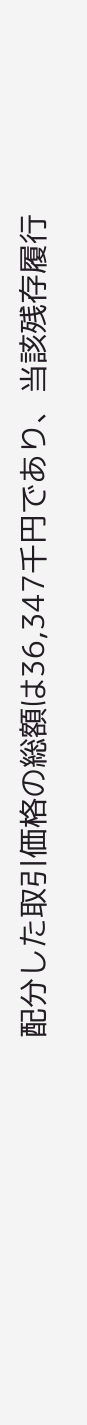配分した取引価格の総額は36,347千円であり、当該残存履行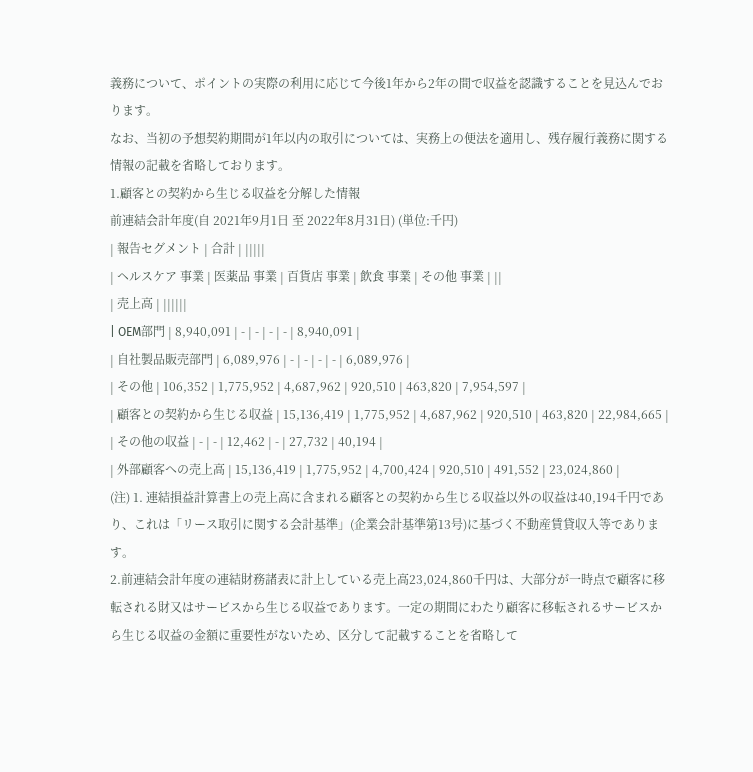義務について、ポイントの実際の利用に応じて今後1年から2年の間で収益を認識することを見込んでおります。
なお、当初の予想契約期間が1年以内の取引については、実務上の便法を適用し、残存履行義務に関する情報の記載を省略しております。
1.顧客との契約から生じる収益を分解した情報
前連結会計年度(自 2021年9月1日 至 2022年8月31日) (単位:千円)
| 報告セグメント | 合計 | |||||
| ヘルスケア 事業 | 医薬品 事業 | 百貨店 事業 | 飲食 事業 | その他 事業 | ||
| 売上高 | ||||||
| OEM部門 | 8,940,091 | - | - | - | - | 8,940,091 |
| 自社製品販売部門 | 6,089,976 | - | - | - | - | 6,089,976 |
| その他 | 106,352 | 1,775,952 | 4,687,962 | 920,510 | 463,820 | 7,954,597 |
| 顧客との契約から生じる収益 | 15,136,419 | 1,775,952 | 4,687,962 | 920,510 | 463,820 | 22,984,665 |
| その他の収益 | - | - | 12,462 | - | 27,732 | 40,194 |
| 外部顧客への売上高 | 15,136,419 | 1,775,952 | 4,700,424 | 920,510 | 491,552 | 23,024,860 |
(注) 1. 連結損益計算書上の売上高に含まれる顧客との契約から生じる収益以外の収益は40,194千円であり、これは「リース取引に関する会計基準」(企業会計基準第13号)に基づく不動産賃貸収入等であります。
2.前連結会計年度の連結財務諸表に計上している売上高23,024,860千円は、大部分が一時点で顧客に移転される財又はサービスから生じる収益であります。一定の期間にわたり顧客に移転されるサービスから生じる収益の金額に重要性がないため、区分して記載することを省略して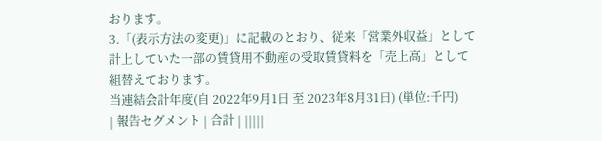おります。
3.「(表示方法の変更)」に記載のとおり、従来「営業外収益」として計上していた一部の賃貸用不動産の受取賃貸料を「売上高」として組替えております。
当連結会計年度(自 2022年9月1日 至 2023年8月31日) (単位:千円)
| 報告セグメント | 合計 | |||||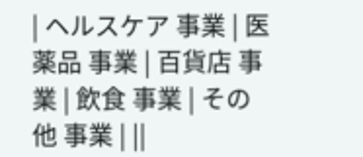| ヘルスケア 事業 | 医薬品 事業 | 百貨店 事業 | 飲食 事業 | その他 事業 | ||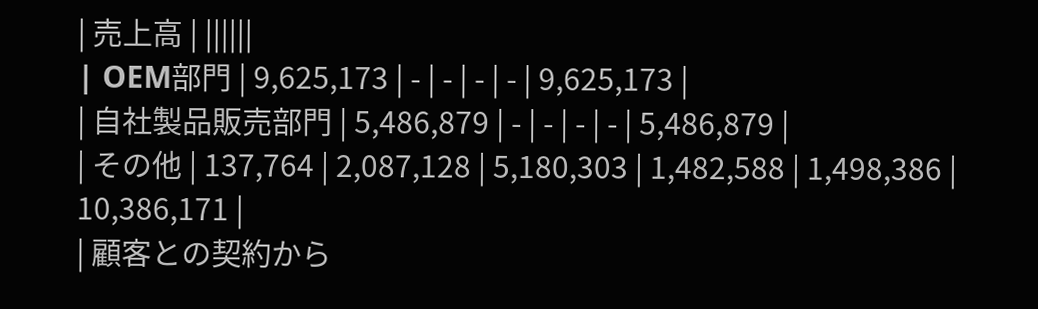| 売上高 | ||||||
| OEM部門 | 9,625,173 | - | - | - | - | 9,625,173 |
| 自社製品販売部門 | 5,486,879 | - | - | - | - | 5,486,879 |
| その他 | 137,764 | 2,087,128 | 5,180,303 | 1,482,588 | 1,498,386 | 10,386,171 |
| 顧客との契約から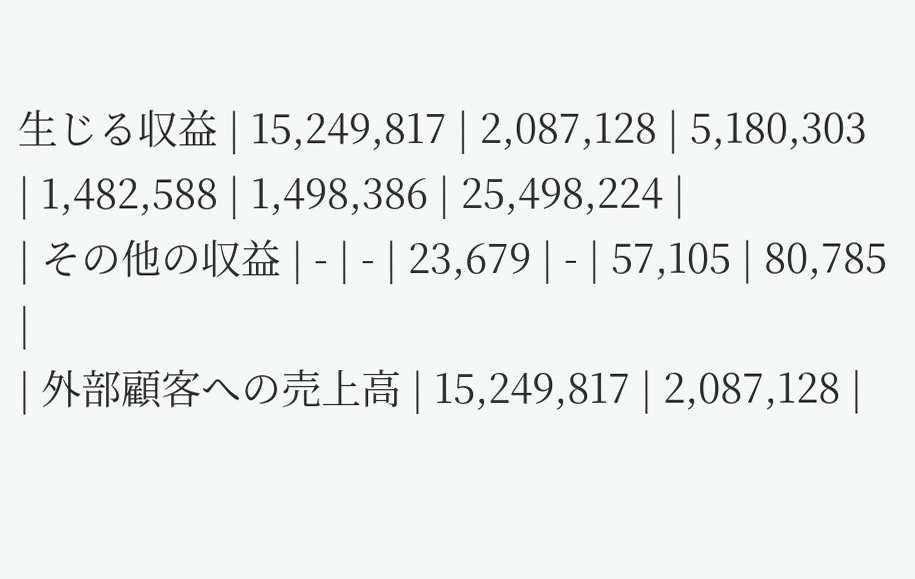生じる収益 | 15,249,817 | 2,087,128 | 5,180,303 | 1,482,588 | 1,498,386 | 25,498,224 |
| その他の収益 | - | - | 23,679 | - | 57,105 | 80,785 |
| 外部顧客への売上高 | 15,249,817 | 2,087,128 |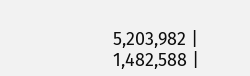5,203,982 | 1,482,588 |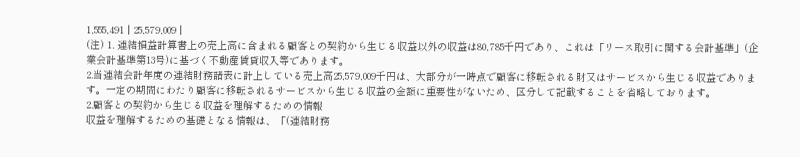1,555,491 | 25,579,009 |
(注) 1. 連結損益計算書上の売上高に含まれる顧客との契約から生じる収益以外の収益は80,785千円であり、これは「リース取引に関する会計基準」(企業会計基準第13号)に基づく不動産賃貸収入等であります。
2.当連結会計年度の連結財務諸表に計上している売上高25,579,009千円は、大部分が一時点で顧客に移転される財又はサービスから生じる収益であります。一定の期間にわたり顧客に移転されるサービスから生じる収益の金額に重要性がないため、区分して記載することを省略しております。
2.顧客との契約から生じる収益を理解するための情報
収益を理解するための基礎となる情報は、「(連結財務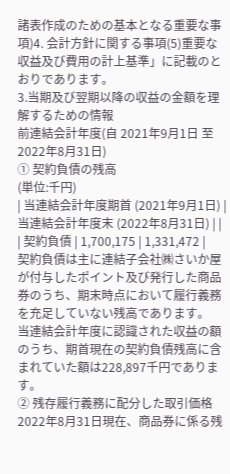諸表作成のための基本となる重要な事項)4. 会計方針に関する事項(5)重要な収益及び費用の計上基準」に記載のとおりであります。
3.当期及び翌期以降の収益の金額を理解するための情報
前連結会計年度(自 2021年9月1日 至 2022年8月31日)
① 契約負債の残高
(単位:千円)
| 当連結会計年度期首 (2021年9月1日) | 当連結会計年度末 (2022年8月31日) | |
| 契約負債 | 1,700,175 | 1,331,472 |
契約負債は主に連結子会社㈱さいか屋が付与したポイント及び発行した商品券のうち、期末時点において履行義務を充足していない残高であります。
当連結会計年度に認識された収益の額のうち、期首現在の契約負債残高に含まれていた額は228,897千円であります。
② 残存履行義務に配分した取引価格
2022年8月31日現在、商品券に係る残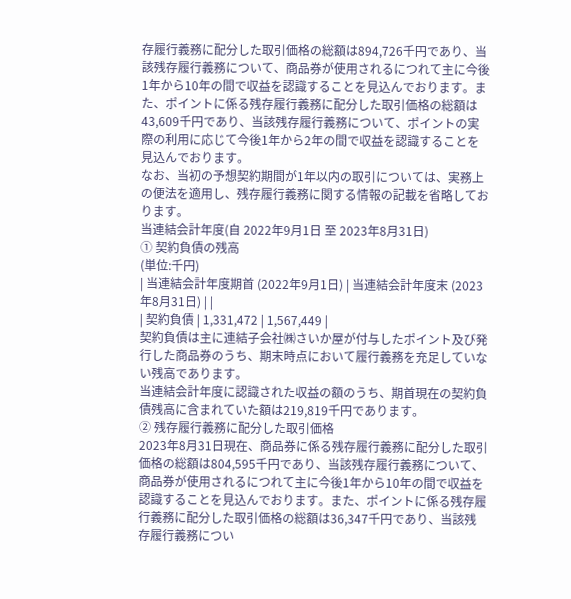存履行義務に配分した取引価格の総額は894,726千円であり、当該残存履行義務について、商品券が使用されるにつれて主に今後1年から10年の間で収益を認識することを見込んでおります。また、ポイントに係る残存履行義務に配分した取引価格の総額は43,609千円であり、当該残存履行義務について、ポイントの実際の利用に応じて今後1年から2年の間で収益を認識することを見込んでおります。
なお、当初の予想契約期間が1年以内の取引については、実務上の便法を適用し、残存履行義務に関する情報の記載を省略しております。
当連結会計年度(自 2022年9月1日 至 2023年8月31日)
① 契約負債の残高
(単位:千円)
| 当連結会計年度期首 (2022年9月1日) | 当連結会計年度末 (2023年8月31日) | |
| 契約負債 | 1,331,472 | 1,567,449 |
契約負債は主に連結子会社㈱さいか屋が付与したポイント及び発行した商品券のうち、期末時点において履行義務を充足していない残高であります。
当連結会計年度に認識された収益の額のうち、期首現在の契約負債残高に含まれていた額は219,819千円であります。
② 残存履行義務に配分した取引価格
2023年8月31日現在、商品券に係る残存履行義務に配分した取引価格の総額は804,595千円であり、当該残存履行義務について、商品券が使用されるにつれて主に今後1年から10年の間で収益を認識することを見込んでおります。また、ポイントに係る残存履行義務に配分した取引価格の総額は36,347千円であり、当該残存履行義務につい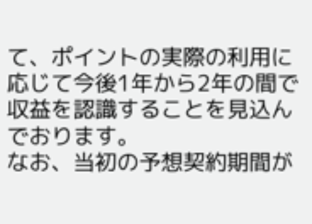て、ポイントの実際の利用に応じて今後1年から2年の間で収益を認識することを見込んでおります。
なお、当初の予想契約期間が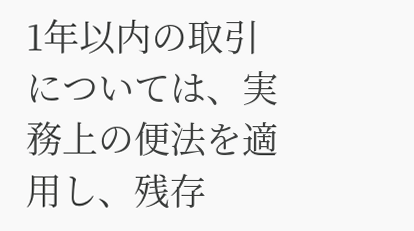1年以内の取引については、実務上の便法を適用し、残存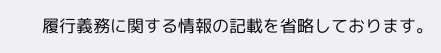履行義務に関する情報の記載を省略しております。